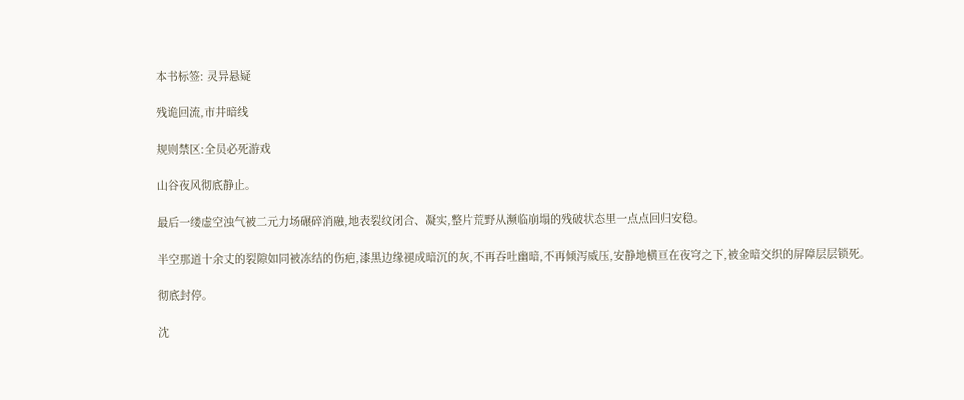本书标签: 灵异悬疑

残诡回流,市井暗线

规则禁区:全员必死游戏

山谷夜风彻底静止。

最后一缕虚空浊气被二元力场碾碎消融,地表裂纹闭合、凝实,整片荒野从濒临崩塌的残破状态里一点点回归安稳。

半空那道十余丈的裂隙如同被冻结的伤疤,漆黑边缘褪成暗沉的灰,不再吞吐幽暗,不再倾泻威压,安静地横亘在夜穹之下,被金暗交织的屏障层层锁死。

彻底封停。

沈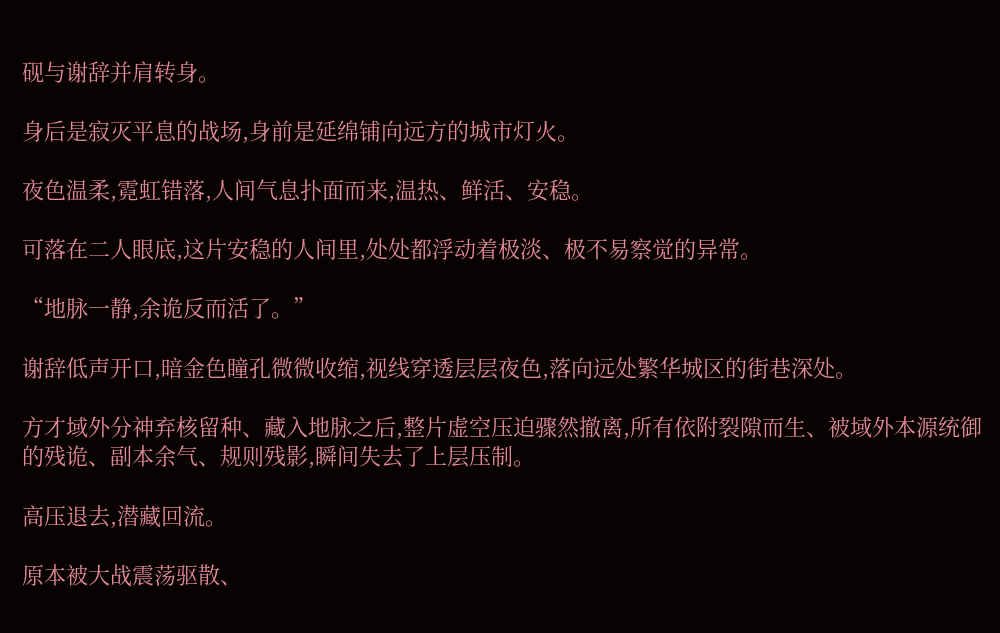砚与谢辞并肩转身。

身后是寂灭平息的战场,身前是延绵铺向远方的城市灯火。

夜色温柔,霓虹错落,人间气息扑面而来,温热、鲜活、安稳。

可落在二人眼底,这片安稳的人间里,处处都浮动着极淡、极不易察觉的异常。

“地脉一静,余诡反而活了。”

谢辞低声开口,暗金色瞳孔微微收缩,视线穿透层层夜色,落向远处繁华城区的街巷深处。

方才域外分神弃核留种、藏入地脉之后,整片虚空压迫骤然撤离,所有依附裂隙而生、被域外本源统御的残诡、副本余气、规则残影,瞬间失去了上层压制。

高压退去,潜藏回流。

原本被大战震荡驱散、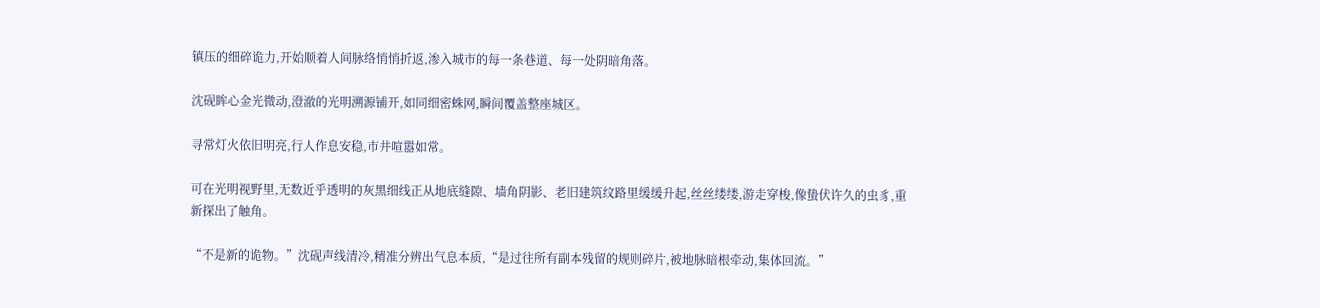镇压的细碎诡力,开始顺着人间脉络悄悄折返,渗入城市的每一条巷道、每一处阴暗角落。

沈砚眸心金光微动,澄澈的光明溯源铺开,如同细密蛛网,瞬间覆盖整座城区。

寻常灯火依旧明亮,行人作息安稳,市井喧嚣如常。

可在光明视野里,无数近乎透明的灰黑细线正从地底缝隙、墙角阴影、老旧建筑纹路里缓缓升起,丝丝缕缕,游走穿梭,像蛰伏许久的虫豸,重新探出了触角。

“不是新的诡物。”沈砚声线清冷,精准分辨出气息本质,“是过往所有副本残留的规则碎片,被地脉暗根牵动,集体回流。”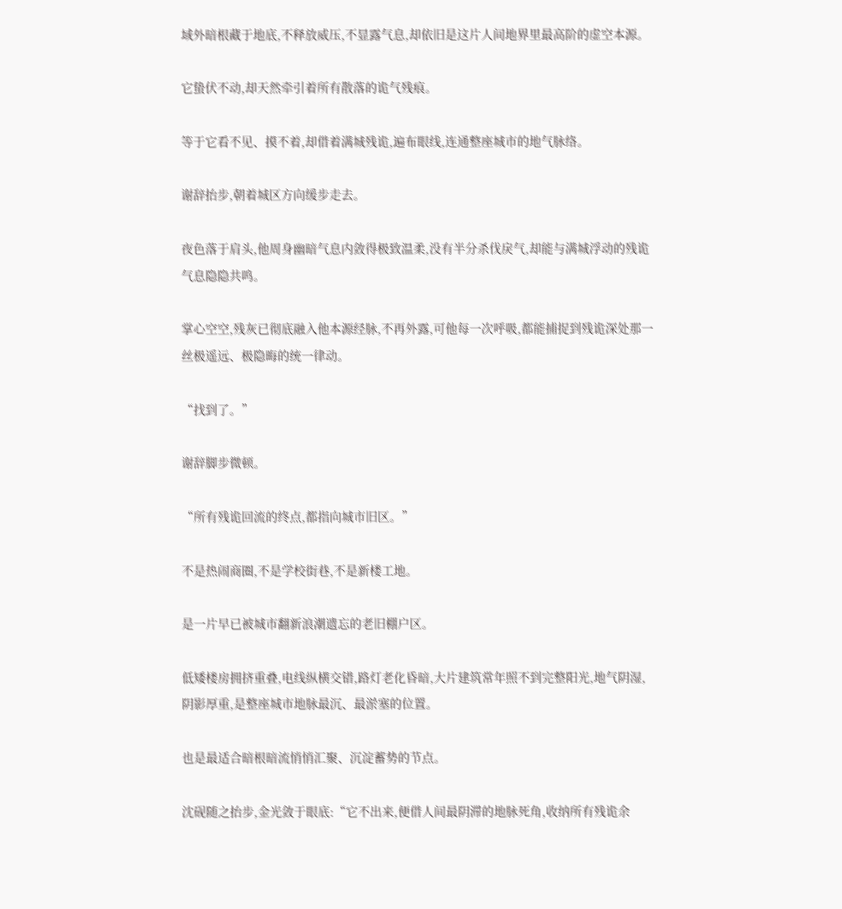域外暗根藏于地底,不释放威压,不显露气息,却依旧是这片人间地界里最高阶的虚空本源。

它蛰伏不动,却天然牵引着所有散落的诡气残痕。

等于它看不见、摸不着,却借着满城残诡,遍布眼线,连通整座城市的地气脉络。

谢辞抬步,朝着城区方向缓步走去。

夜色落于肩头,他周身幽暗气息内敛得极致温柔,没有半分杀伐戾气,却能与满城浮动的残诡气息隐隐共鸣。

掌心空空,残灰已彻底融入他本源经脉,不再外露,可他每一次呼吸,都能捕捉到残诡深处那一丝极遥远、极隐晦的统一律动。

“找到了。”

谢辞脚步微顿。

“所有残诡回流的终点,都指向城市旧区。”

不是热闹商圈,不是学校街巷,不是新楼工地。

是一片早已被城市翻新浪潮遗忘的老旧棚户区。

低矮楼房拥挤重叠,电线纵横交错,路灯老化昏暗,大片建筑常年照不到完整阳光,地气阴湿,阴影厚重,是整座城市地脉最沉、最淤塞的位置。

也是最适合暗根暗流悄悄汇聚、沉淀蓄势的节点。

沈砚随之抬步,金光敛于眼底:“它不出来,便借人间最阴滞的地脉死角,收纳所有残诡余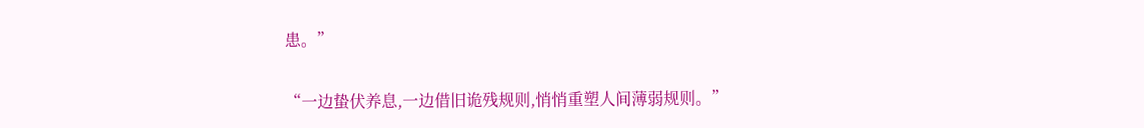患。”

“一边蛰伏养息,一边借旧诡残规则,悄悄重塑人间薄弱规则。”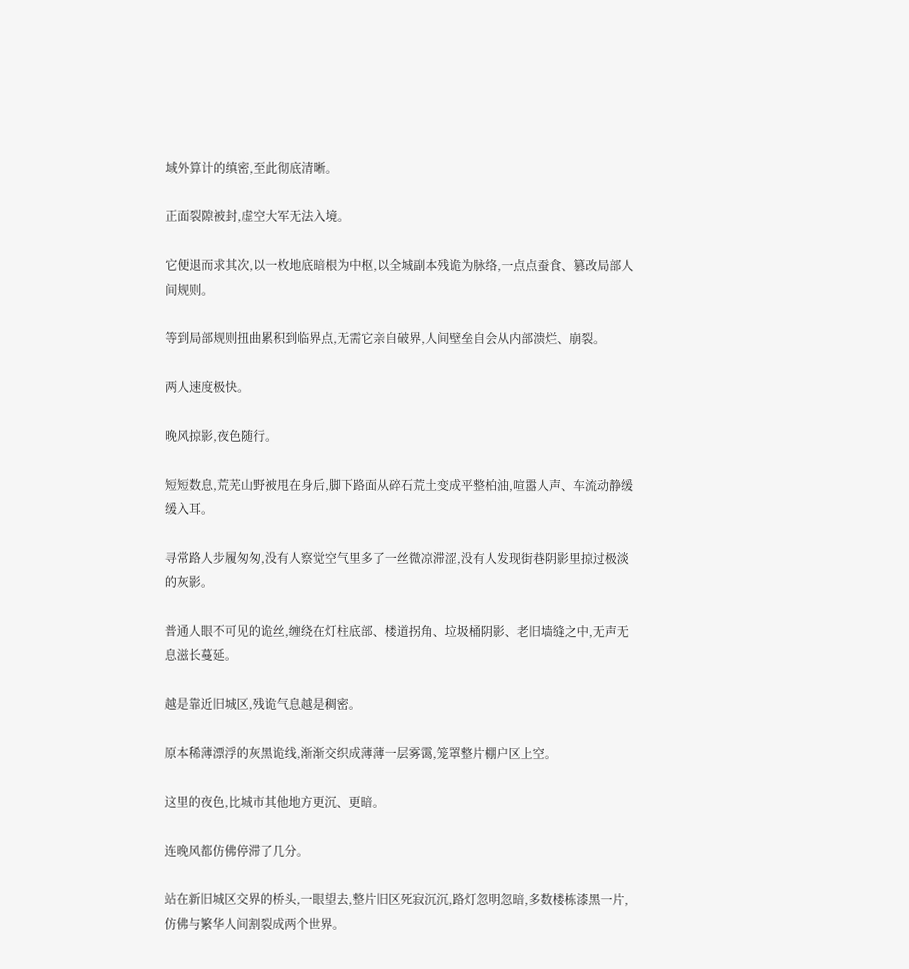域外算计的缜密,至此彻底清晰。

正面裂隙被封,虚空大军无法入境。

它便退而求其次,以一枚地底暗根为中枢,以全城副本残诡为脉络,一点点蚕食、篡改局部人间规则。

等到局部规则扭曲累积到临界点,无需它亲自破界,人间壁垒自会从内部溃烂、崩裂。

两人速度极快。

晚风掠影,夜色随行。

短短数息,荒芜山野被甩在身后,脚下路面从碎石荒土变成平整柏油,喧嚣人声、车流动静缓缓入耳。

寻常路人步履匆匆,没有人察觉空气里多了一丝微凉滞涩,没有人发现街巷阴影里掠过极淡的灰影。

普通人眼不可见的诡丝,缠绕在灯柱底部、楼道拐角、垃圾桶阴影、老旧墙缝之中,无声无息滋长蔓延。

越是靠近旧城区,残诡气息越是稠密。

原本稀薄漂浮的灰黑诡线,渐渐交织成薄薄一层雾霭,笼罩整片棚户区上空。

这里的夜色,比城市其他地方更沉、更暗。

连晚风都仿佛停滞了几分。

站在新旧城区交界的桥头,一眼望去,整片旧区死寂沉沉,路灯忽明忽暗,多数楼栋漆黑一片,仿佛与繁华人间割裂成两个世界。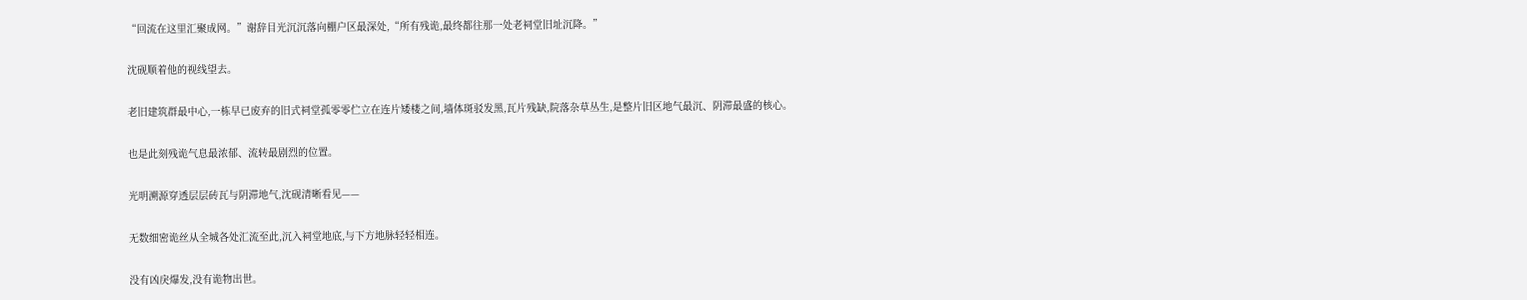“回流在这里汇聚成网。”谢辞目光沉沉落向棚户区最深处,“所有残诡,最终都往那一处老祠堂旧址沉降。”

沈砚顺着他的视线望去。

老旧建筑群最中心,一栋早已废弃的旧式祠堂孤零零伫立在连片矮楼之间,墙体斑驳发黑,瓦片残缺,院落杂草丛生,是整片旧区地气最沉、阴滞最盛的核心。

也是此刻残诡气息最浓郁、流转最剧烈的位置。

光明溯源穿透层层砖瓦与阴滞地气,沈砚清晰看见——

无数细密诡丝从全城各处汇流至此,沉入祠堂地底,与下方地脉轻轻相连。

没有凶戾爆发,没有诡物出世。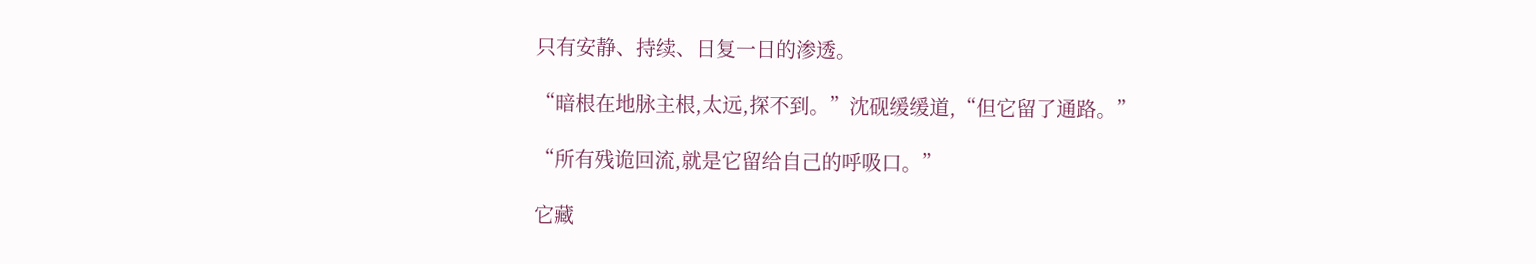只有安静、持续、日复一日的渗透。

“暗根在地脉主根,太远,探不到。”沈砚缓缓道,“但它留了通路。”

“所有残诡回流,就是它留给自己的呼吸口。”

它藏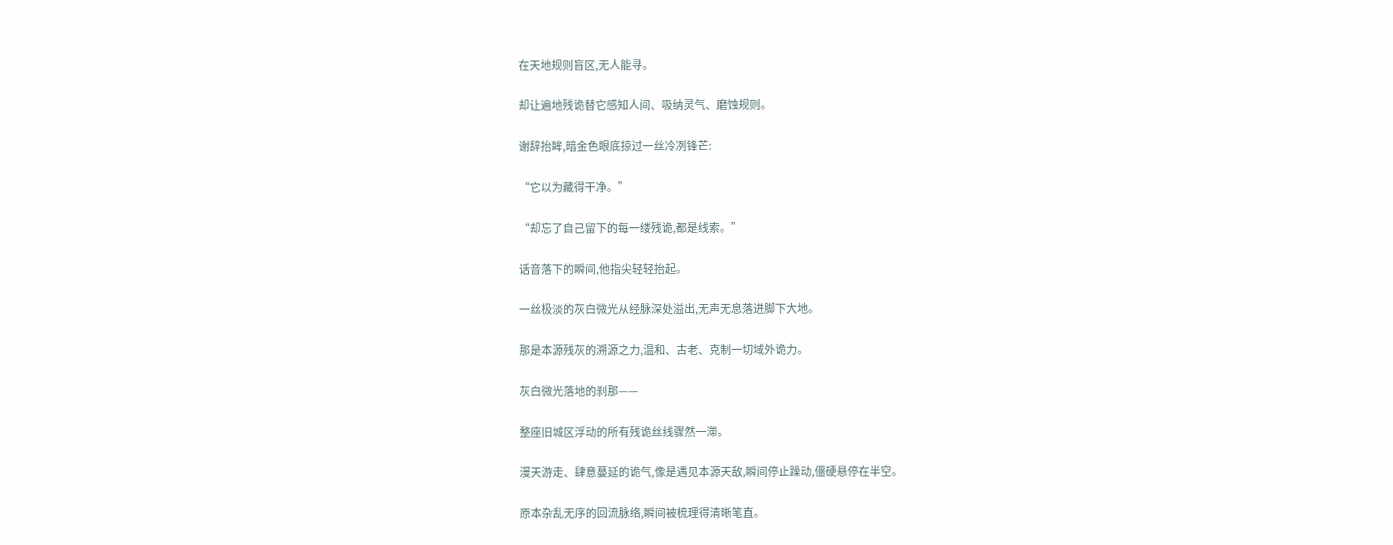在天地规则盲区,无人能寻。

却让遍地残诡替它感知人间、吸纳灵气、磨蚀规则。

谢辞抬眸,暗金色眼底掠过一丝冷冽锋芒:

“它以为藏得干净。”

“却忘了自己留下的每一缕残诡,都是线索。”

话音落下的瞬间,他指尖轻轻抬起。

一丝极淡的灰白微光从经脉深处溢出,无声无息落进脚下大地。

那是本源残灰的溯源之力,温和、古老、克制一切域外诡力。

灰白微光落地的刹那——

整座旧城区浮动的所有残诡丝线骤然一滞。

漫天游走、肆意蔓延的诡气,像是遇见本源天敌,瞬间停止躁动,僵硬悬停在半空。

原本杂乱无序的回流脉络,瞬间被梳理得清晰笔直。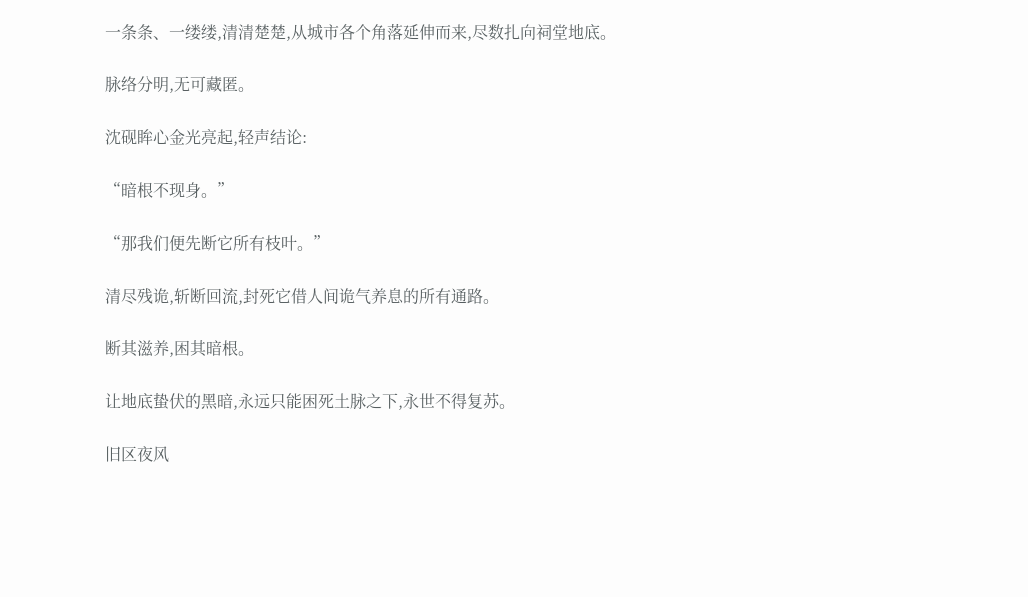一条条、一缕缕,清清楚楚,从城市各个角落延伸而来,尽数扎向祠堂地底。

脉络分明,无可藏匿。

沈砚眸心金光亮起,轻声结论:

“暗根不现身。”

“那我们便先断它所有枝叶。”

清尽残诡,斩断回流,封死它借人间诡气养息的所有通路。

断其滋养,困其暗根。

让地底蛰伏的黑暗,永远只能困死土脉之下,永世不得复苏。

旧区夜风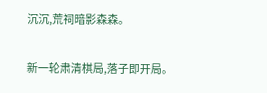沉沉,荒祠暗影森森。

新一轮肃清棋局,落子即开局。